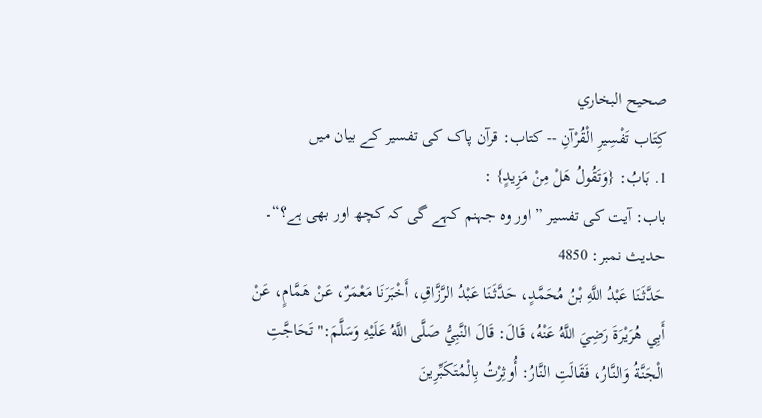صحيح البخاري
كِتَاب تَفْسِيرِ الْقُرْآنِ -- کتاب: قرآن پاک کی تفسیر کے بیان میں
1. بَابُ: {وَتَقُولُ هَلْ مِنْ مَزِيدٍ} :
باب: آیت کی تفسیر ”اور وہ جہنم کہے گی کہ کچھ اور بھی ہے؟“۔
حدیث نمبر: 4850
حَدَّثَنَا عَبْدُ اللَّهِ بْنُ مُحَمَّدٍ، حَدَّثَنَا عَبْدُ الرَّزَّاقِ، أَخْبَرَنَا مَعْمَرٌ، عَنْ هَمَّامٍ، عَنْ أَبِي هُرَيْرَةَ رَضِيَ اللَّهُ عَنْهُ، قَالَ: قَالَ النَّبِيُّ صَلَّى اللَّهُ عَلَيْهِ وَسَلَّمَ:" تَحَاجَّتِ الْجَنَّةُ وَالنَّارُ، فَقَالَتِ النَّارُ: أُوثِرْتُ بِالْمُتَكَبِّرِينَ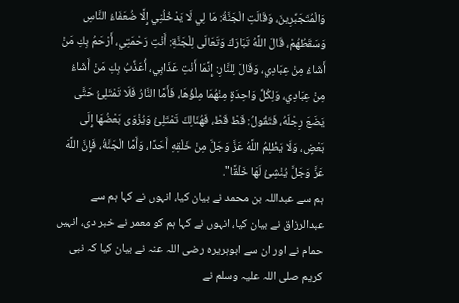وَالْمُتَجَبِّرِينَ، وَقَالَتِ الْجَنَّةُ: مَا لِي لَا يَدْخُلُنِي إِلَّا ضُعَفَاءُ النَّاسِ وَسَقَطُهُمْ، قَالَ اللَّهُ تَبَارَكَ وَتَعَالَى لِلْجَنَّةِ: أَنْتِ رَحْمَتِي، أَرْحَمُ بِكِ مَنْ أَشَاءُ مِنْ عِبَادِي، وَقَالَ لِلنَّارِ: إِنَّمَا أَنْتِ عَذَابِي، أُعَذِّبُ بِكِ مَنْ أَشَاءُ مِنْ عِبَادِي، وَلِكُلِّ وَاحِدَةٍ مِنْهُمَا مِلْؤُهَا، فَأَمَّا النَّارُ فَلَا تَمْتَلِئُ حَتَّى يَضَعَ رِجْلَهُ، فَتَقُولُ: قَطْ قَطْ، فَهُنَالِكَ تَمْتَلِئُ وَيُزْوَى بَعْضُهَا إِلَى بَعْضٍ، وَلَا يَظْلِمُ اللَّهُ عَزَّ وَجَلَّ مِنْ خَلْقِهِ أَحَدًا، وَأَمَّا الْجَنَّةُ، فَإِنَّ اللَّهَ عَزَّ وَجَلَّ يُنْشِئُ لَهَا خَلْقًا".
ہم سے عبداللہ بن محمد نے بیان کیا، انہوں نے کہا ہم سے عبدالرزاق نے بیان کیا، انہوں نے کہا ہم کو معمر نے خبر دی، انہیں حمام نے اور ان سے ابوہریرہ رضی اللہ عنہ نے بیان کیا کہ نبی کریم صلی اللہ علیہ وسلم نے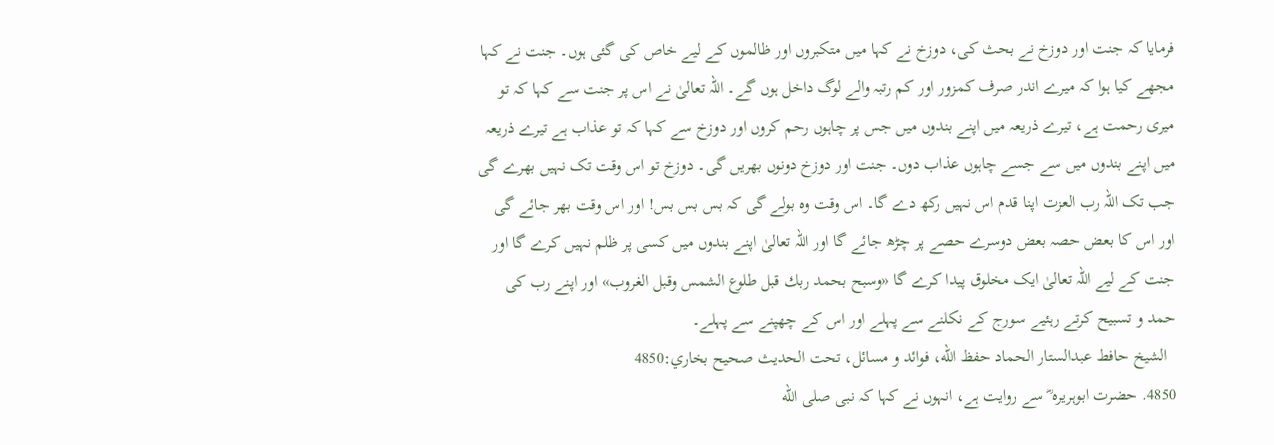فرمایا کہ جنت اور دوزخ نے بحث کی، دوزخ نے کہا میں متکبروں اور ظالموں کے لیے خاص کی گئی ہوں۔ جنت نے کہا مجھے کیا ہوا کہ میرے اندر صرف کمزور اور کم رتبہ والے لوگ داخل ہوں گے۔ اللہ تعالیٰ نے اس پر جنت سے کہا کہ تو میری رحمت ہے، تیرے ذریعہ میں اپنے بندوں میں جس پر چاہوں رحم کروں اور دوزخ سے کہا کہ تو عذاب ہے تیرے ذریعہ میں اپنے بندوں میں سے جسے چاہوں عذاب دوں۔ جنت اور دوزخ دونوں بھریں گی۔ دوزخ تو اس وقت تک نہیں بھرے گی جب تک اللہ رب العزت اپنا قدم اس نہیں رکھ دے گا۔ اس وقت وہ بولے گی کہ بس بس بس! اور اس وقت بھر جائے گی اور اس کا بعض حصہ بعض دوسرے حصے پر چڑھ جائے گا اور اللہ تعالیٰ اپنے بندوں میں کسی پر ظلم نہیں کرے گا اور جنت کے لیے اللہ تعالیٰ ایک مخلوق پیدا کرے گا «وسبح بحمد ربك قبل طلوع الشمس وقبل الغروب» اور اپنے رب کی حمد و تسبیح کرتے رہئیے سورج کے نکلنے سے پہلے اور اس کے چھپنے سے پہلے۔
  الشيخ حافط عبدالستار الحماد حفظ الله، فوائد و مسائل، تحت الحديث صحيح بخاري:4850
4850. حضرت ابوہریرہ ؓ سے روایت ہے، انہوں نے کہا کہ نبی صلى الله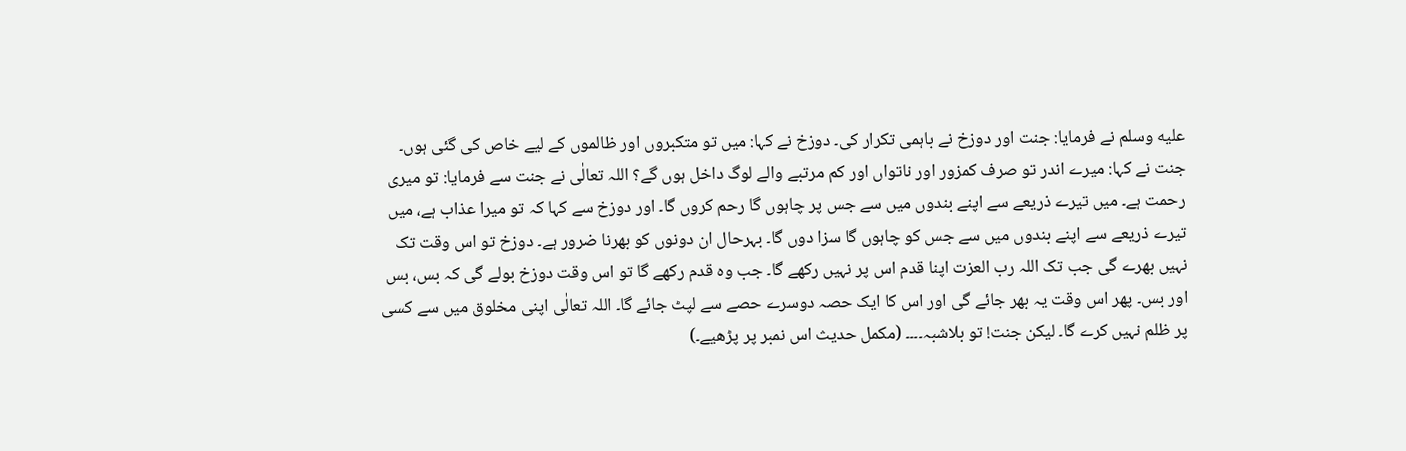عليه وسلم نے فرمایا: جنت اور دوزخ نے باہمی تکرار کی۔ دوزخ نے کہا: میں تو متکبروں اور ظالموں کے لیے خاص کی گئی ہوں۔ جنت نے کہا: میرے اندر تو صرف کمزور اور ناتواں اور کم مرتبے والے لوگ داخل ہوں گے؟ اللہ تعالٰی نے جنت سے فرمایا: تو میری رحمت ہے۔ میں تیرے ذریعے سے اپنے بندوں میں سے جس پر چاہوں گا رحم کروں گا۔ اور دوزخ سے کہا کہ تو میرا عذاب ہے، میں تیرے ذریعے سے اپنے بندوں میں سے جس کو چاہوں گا سزا دوں گا۔ بہرحال ان دونوں کو بھرنا ضرور ہے۔ دوزخ تو اس وقت تک نہیں بھرے گی جب تک اللہ رب العزت اپنا قدم اس پر نہیں رکھے گا۔ جب وہ قدم رکھے گا تو اس وقت دوزخ بولے گی کہ بس، بس اور بس۔ پھر اس وقت یہ بھر جائے گی اور اس کا ایک حصہ دوسرے حصے سے لپٹ جائے گا۔ اللہ تعالٰی اپنی مخلوق میں سے کسی پر ظلم نہیں کرے گا۔ لیکن جنت! تو بلاشبہ۔۔۔۔ (مکمل حدیث اس نمبر پر پڑھیے۔)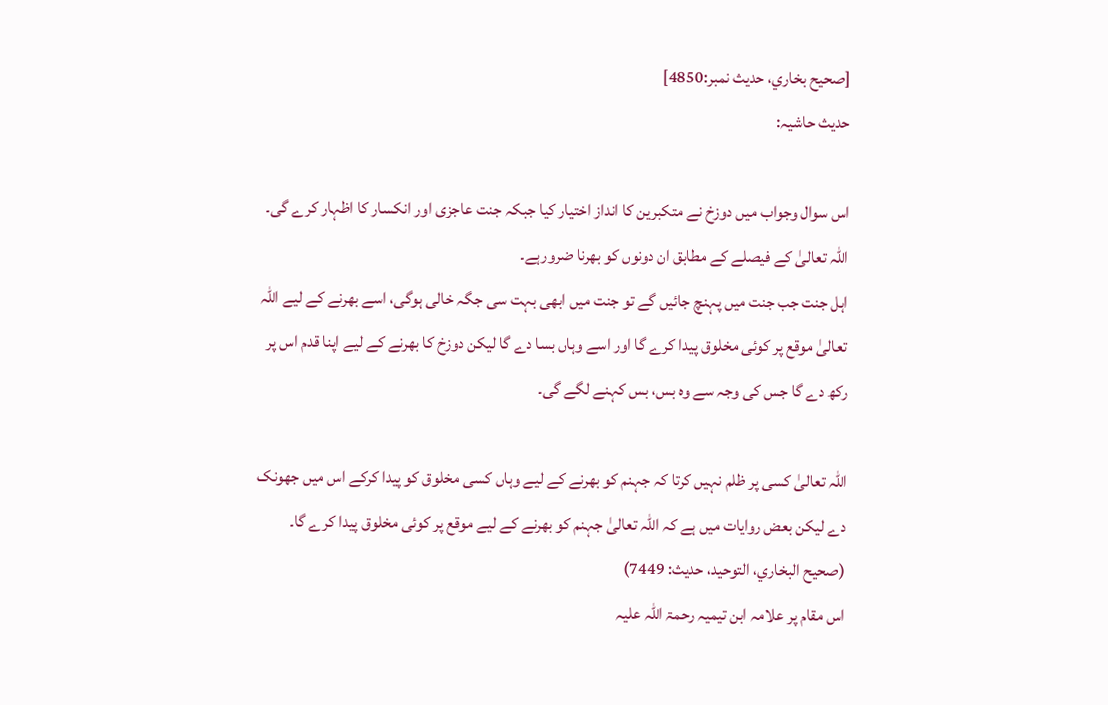[صحيح بخاري، حديث نمبر:4850]
حدیث حاشیہ:

اس سوال وجواب میں دوزخ نے متکبرین کا انداز اختیار کیا جبکہ جنت عاجزی اور انکسار کا اظہار کرے گی۔
اللہ تعالیٰ کے فیصلے کے مطابق ان دونوں کو بھرنا ضرورہے۔
اہل جنت جب جنت میں پہنچ جائیں گے تو جنت میں ابھی بہت سی جگہ خالی ہوگی، اسے بھرنے کے لیے اللہ تعالیٰ موقع پر کوئی مخلوق پیدا کرے گا اور اسے وہاں بسا دے گا لیکن دوزخ کا بھرنے کے لیے اپنا قدم اس پر رکھ دے گا جس کی وجہ سے وہ بس، بس کہنے لگے گی۔

اللہ تعالیٰ کسی پر ظلم نہیں کرتا کہ جہنم کو بھرنے کے لیے وہاں کسی مخلوق کو پیدا کرکے اس میں جھونک دے لیکن بعض روایات میں ہے کہ اللہ تعالیٰ جہنم کو بھرنے کے لیے موقع پر کوئی مخلوق پیدا کرے گا۔
(صحیح البخاري، التوحید، حدیث: 7449)
اس مقام پر علامہ ابن تیمیہ رحمۃ اللہ علیہ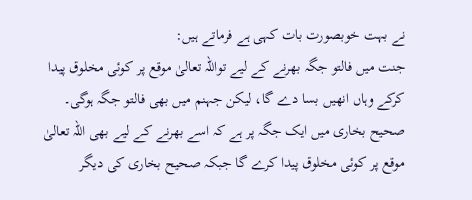نے بہت خوبصورت بات کہی ہے فرماتے ہیں:
جنت میں فالتو جگہ بھرنے کے لیے تواللہ تعالیٰ موقع پر کوئی مخلوق پیدا کرکے وہاں انھیں بسا دے گا، لیکن جہنم میں بھی فالتو جگہ ہوگی۔
صحیح بخاری میں ایک جگہ پر ہے کہ اسے بھرنے کے لیے بھی اللہ تعالیٰ موقع پر کوئی مخلوق پیدا کرے گا جبکہ صحیح بخاری کی دیگر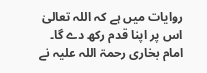روایات میں ہے کہ اللہ تعالیٰ اس پر اپنا قدم رکھ دے گا۔
امام بخاری رحمۃ اللہ علیہ نے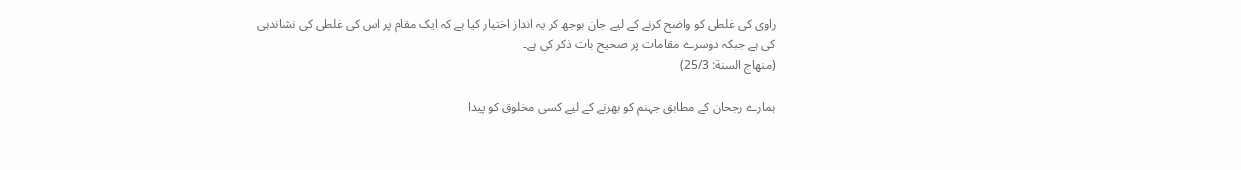راوی کی غلطی کو واضح کرنے کے لیے جان بوجھ کر یہ انداز اختیار کیا ہے کہ ایک مقام پر اس کی غلطی کی نشاندہی کی ہے جبکہ دوسرے مقامات پر صحیح بات ذکر کی ہے۔
(منھاج السنة: 25/3)

ہمارے رجحان کے مطابق جہنم کو بھرنے کے لیے کسی مخلوق کو پیدا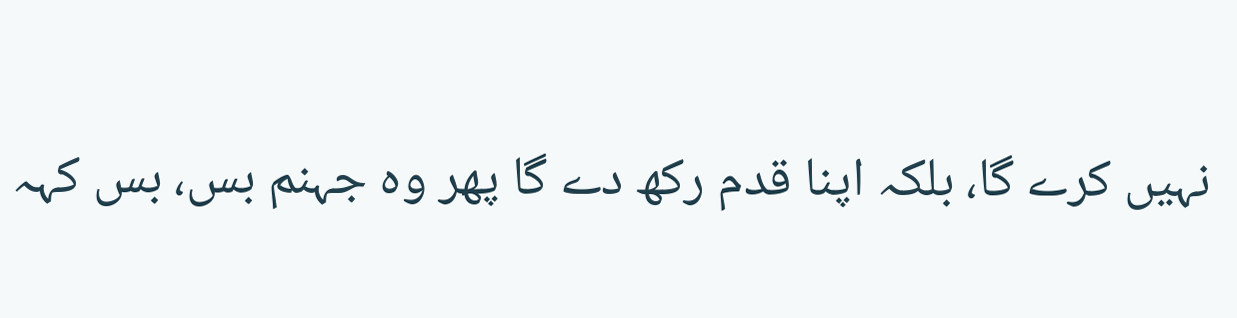نہیں کرے گا، بلکہ اپنا قدم رکھ دے گا پھر وہ جہنم بس، بس کہہ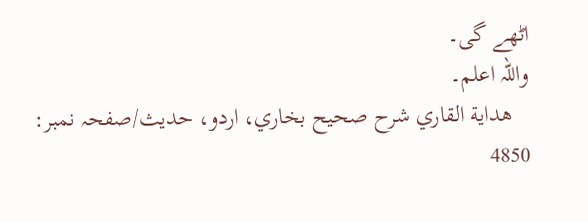اٹھے گی۔
واللہ اعلم۔
   هداية القاري شرح صحيح بخاري، اردو، حدیث/صفحہ نمبر: 4850